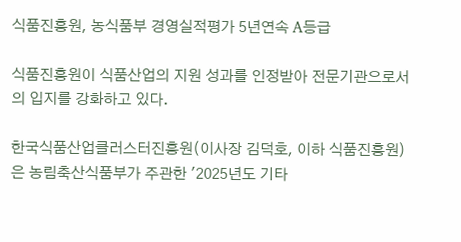식품진흥원, 농식품부 경영실적평가 5년연속 A등급

식품진흥원이 식품산업의 지원 성과를 인정받아 전문기관으로서의 입지를 강화하고 있다.

한국식품산업클러스터진흥원(이사장 김덕호, 이하 식품진흥원)은 농림축산식품부가 주관한 '2025년도 기타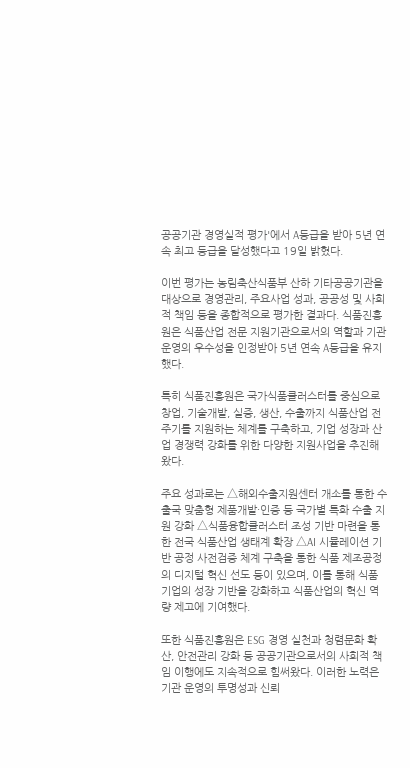공공기관 경영실적 평가'에서 A등급을 받아 5년 연속 최고 등급을 달성했다고 19일 밝혔다.

이번 평가는 농림축산식품부 산하 기타공공기관을 대상으로 경영관리, 주요사업 성과, 공공성 및 사회적 책임 등을 종합적으로 평가한 결과다. 식품진흥원은 식품산업 전문 지원기관으로서의 역할과 기관 운영의 우수성을 인정받아 5년 연속 A등급을 유지했다.

특히 식품진흥원은 국가식품클러스터를 중심으로 창업, 기술개발, 실증, 생산, 수출까지 식품산업 전 주기를 지원하는 체계를 구축하고, 기업 성장과 산업 경쟁력 강화를 위한 다양한 지원사업을 추진해 왔다.

주요 성과로는 △해외수출지원센터 개소를 통한 수출국 맞춤형 제품개발·인증 등 국가별 특화 수출 지원 강화 △식품융합클러스터 조성 기반 마련을 통한 전국 식품산업 생태계 확장 △AI 시뮬레이션 기반 공정 사전검증 체계 구축을 통한 식품 제조공정의 디지털 혁신 선도 등이 있으며, 이를 통해 식품기업의 성장 기반을 강화하고 식품산업의 혁신 역량 제고에 기여했다.

또한 식품진흥원은 ESG 경영 실천과 청렴문화 확산, 안전관리 강화 등 공공기관으로서의 사회적 책임 이행에도 지속적으로 힘써왔다. 이러한 노력은 기관 운영의 투명성과 신뢰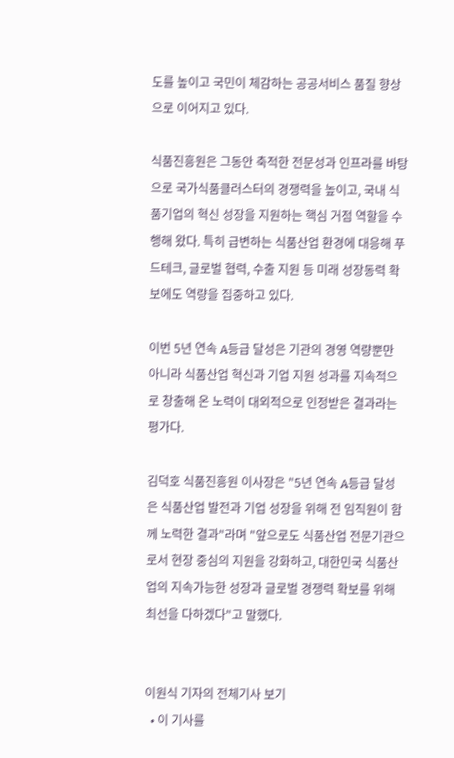도를 높이고 국민이 체감하는 공공서비스 품질 향상으로 이어지고 있다.

식품진흥원은 그동안 축적한 전문성과 인프라를 바탕으로 국가식품클러스터의 경쟁력을 높이고, 국내 식품기업의 혁신 성장을 지원하는 핵심 거점 역할을 수행해 왔다. 특히 급변하는 식품산업 환경에 대응해 푸드테크, 글로벌 협력, 수출 지원 등 미래 성장동력 확보에도 역량을 집중하고 있다.

이번 5년 연속 A등급 달성은 기관의 경영 역량뿐만 아니라 식품산업 혁신과 기업 지원 성과를 지속적으로 창출해 온 노력이 대외적으로 인정받은 결과라는 평가다.

김덕호 식품진흥원 이사장은 "5년 연속 A등급 달성은 식품산업 발전과 기업 성장을 위해 전 임직원이 함께 노력한 결과"라며 "앞으로도 식품산업 전문기관으로서 현장 중심의 지원을 강화하고, 대한민국 식품산업의 지속가능한 성장과 글로벌 경쟁력 확보를 위해 최선을 다하겠다"고 말했다.


이원식 기자의 전체기사 보기
  • 이 기사를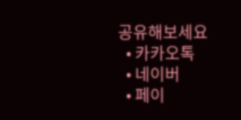공유해보세요
  • 카카오톡
  • 네이버
  • 페이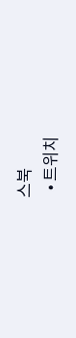스북
  • 트위치